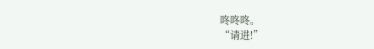咚咚咚。
“请进!”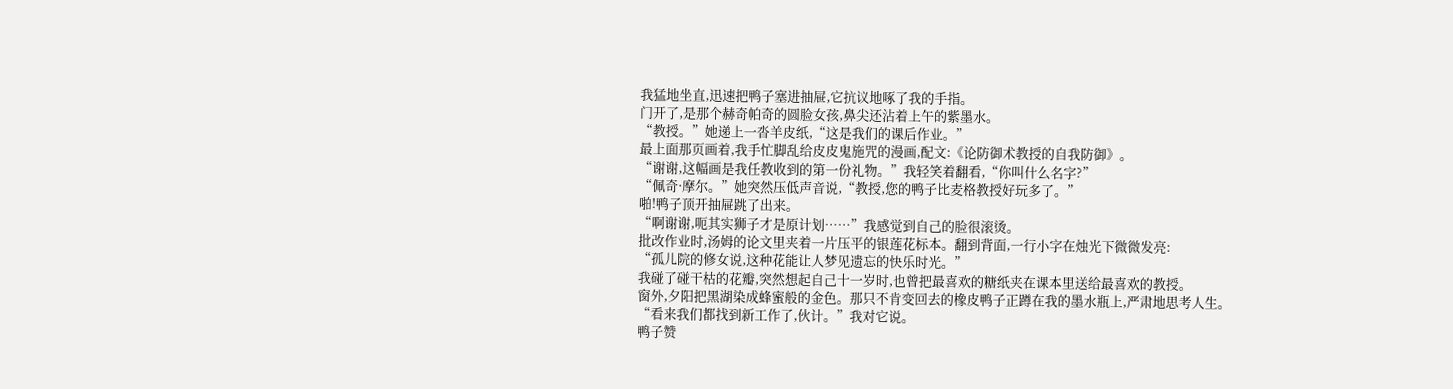我猛地坐直,迅速把鸭子塞进抽屉,它抗议地啄了我的手指。
门开了,是那个赫奇帕奇的圆脸女孩,鼻尖还沾着上午的紫墨水。
“教授。”她递上一沓羊皮纸,“这是我们的课后作业。”
最上面那页画着,我手忙脚乱给皮皮鬼施咒的漫画,配文:《论防御术教授的自我防御》。
“谢谢,这幅画是我任教收到的第一份礼物。”我轻笑着翻看,“你叫什么名字?”
“佩奇·摩尔。”她突然压低声音说,“教授,您的鸭子比麦格教授好玩多了。”
啪!鸭子顶开抽屉跳了出来。
“啊谢谢,呃其实狮子才是原计划……”我感觉到自己的脸很滚烫。
批改作业时,汤姆的论文里夹着一片压平的银莲花标本。翻到背面,一行小字在烛光下微微发亮:
“孤儿院的修女说,这种花能让人梦见遗忘的快乐时光。”
我碰了碰干枯的花瓣,突然想起自己十一岁时,也曾把最喜欢的糖纸夹在课本里送给最喜欢的教授。
窗外,夕阳把黑湖染成蜂蜜般的金色。那只不肯变回去的橡皮鸭子正蹲在我的墨水瓶上,严肃地思考人生。
“看来我们都找到新工作了,伙计。”我对它说。
鸭子赞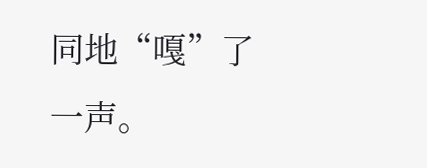同地“嘎”了一声。